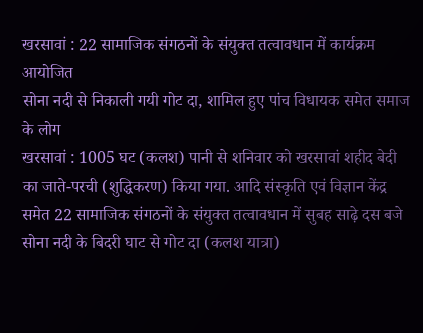खरसावां : 22 सामाजिक संगठनों के संयुक्त तत्वावधान में कार्यक्रम आयोजित
सोना नदी से निकाली गयी गोट दा, शामिल हुए पांच विधायक समेत समाज के लोग
खरसावां : 1005 घट (कलश) पानी से शनिवार को खरसावां शहीद बेदी का जाते-परची (शुद्धिकरण) किया गया. आदि संस्कृति एवं विज्ञान केंद्र समेत 22 सामाजिक संगठनों के संयुक्त तत्वावधान में सुबह साढ़े दस बजे सोना नदी के बिदरी घाट से गोट दा (कलश यात्रा)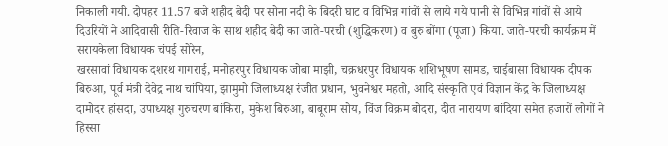निकाली गयी. दोपहर 11.57 बजे शहीद बेदी पर सोना नदी के बिदरी घाट व विभिन्न गांवों से लाये गये पानी से विभिन्न गांवों से आये दिउरियों ने आदिवासी रीति-रिवाज के साथ शहीद बेदी का जाते-परची (शुद्धिकरण) व बुरु बोंगा (पूजा) किया. जाते-परची कार्यक्रम में सरायकेला विधायक चंपई सोरेन,
खरसावां विधायक दशरथ गागराई, मनोहरपुर विधायक जोबा माझी, चक्रधरपुर विधायक शशिभूषण सामड, चाईबासा विधायक दीपक बिरुआ, पूर्व मंत्री देवेद्र नाथ चांपिया, झामुमो जिलाध्यक्ष रंजीत प्रधान, भुवनेश्वर महतो, आदि संस्कृति एवं विज्ञान केंद्र के जिलाध्यक्ष दामोदर हांसदा, उपाध्यक्ष गुरुचरण बांकिरा, मुकेश बिरुआ, बाबूराम सोय, विंज विक्रम बोदरा, दीत नारायण बांदिया समेत हजारों लोगों ने हिस्सा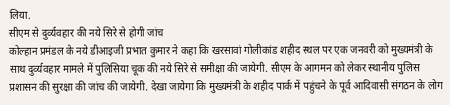लिया.
सीएम से दुर्व्यवहार की नये सिरे से होगी जांच
कोल्हान प्रमंडल के नये डीआइजी प्रभात कुमार ने कहा कि खरसावां गोलीकांड शहीद स्थल पर एक जनवरी को मुख्यमंत्री के साथ दुर्व्यवहार मामले में पुलिसिया चूक की नये सिरे से समीक्षा की जायेगी. सीएम के आगमन को लेकर स्थानीय पुलिस प्रशासन की सुरक्षा की जांच की जायेगी. देखा जायेगा कि मुख्यमंत्री के शहीद पार्क में पहुंचने के पूर्व आदिवासी संगठन के लोग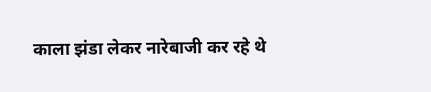काला झंडा लेकर नारेबाजी कर रहे थे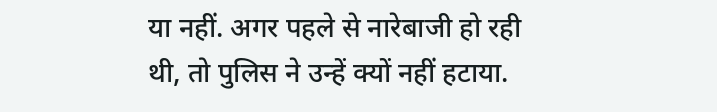या नहीं. अगर पहले से नारेबाजी हो रही थी, तो पुलिस ने उन्हें क्यों नहीं हटाया.